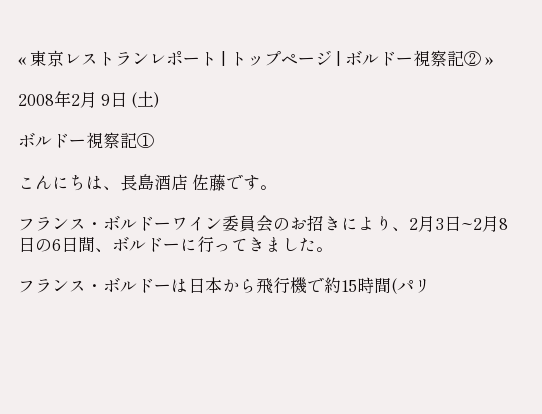« 東京レストランレポート | トップページ | ボルドー視察記② »

2008年2月 9日 (土)

ボルドー視察記①

こんにちは、長島酒店 佐藤です。

フランス・ボルドーワイン委員会のお招きにより、2月3日~2月8日の6日間、ボルドーに行ってきました。

フランス・ボルドーは日本から飛行機で約15時間(パリ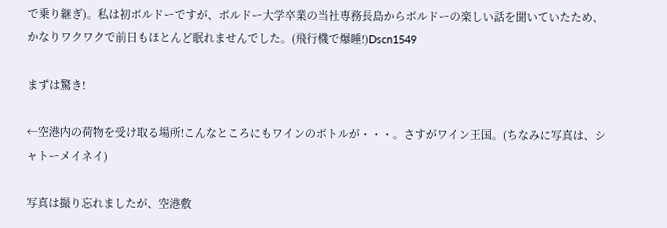で乗り継ぎ)。私は初ボルドーですが、ボルドー大学卒業の当社専務長島からボルドーの楽しい話を聞いていたため、かなりワクワクで前日もほとんど眠れませんでした。(飛行機で爆睡!)Dscn1549

まずは驚き!

←空港内の荷物を受け取る場所!こんなところにもワインのボトルが・・・。さすがワイン王国。(ちなみに写真は、シャトーメイネイ)

写真は撮り忘れましたが、空港敷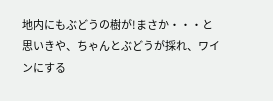地内にもぶどうの樹が!まさか・・・と思いきや、ちゃんとぶどうが採れ、ワインにする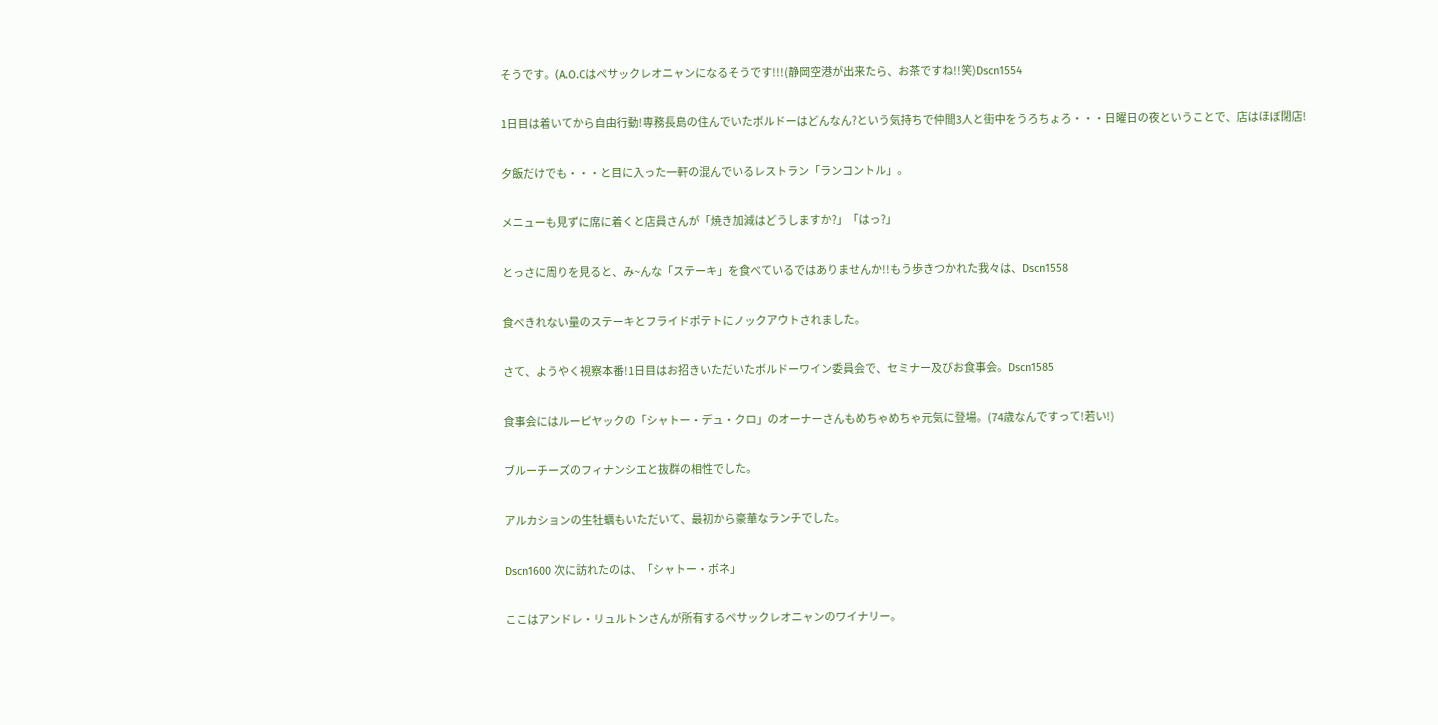そうです。(A.O.Cはペサックレオニャンになるそうです!!!(静岡空港が出来たら、お茶ですね!!笑)Dscn1554

1日目は着いてから自由行動!専務長島の住んでいたボルドーはどんなん?という気持ちで仲間3人と街中をうろちょろ・・・日曜日の夜ということで、店はほぼ閉店!

夕飯だけでも・・・と目に入った一軒の混んでいるレストラン「ランコントル」。

メニューも見ずに席に着くと店員さんが「焼き加減はどうしますか?」「はっ?」

とっさに周りを見ると、み~んな「ステーキ」を食べているではありませんか!!もう歩きつかれた我々は、Dscn1558

食べきれない量のステーキとフライドポテトにノックアウトされました。

さて、ようやく視察本番!1日目はお招きいただいたボルドーワイン委員会で、セミナー及びお食事会。Dscn1585

食事会にはルーピヤックの「シャトー・デュ・クロ」のオーナーさんもめちゃめちゃ元気に登場。(74歳なんですって!若い!)

ブルーチーズのフィナンシエと抜群の相性でした。

アルカションの生牡蠣もいただいて、最初から豪華なランチでした。

Dscn1600 次に訪れたのは、「シャトー・ボネ」

ここはアンドレ・リュルトンさんが所有するペサックレオニャンのワイナリー。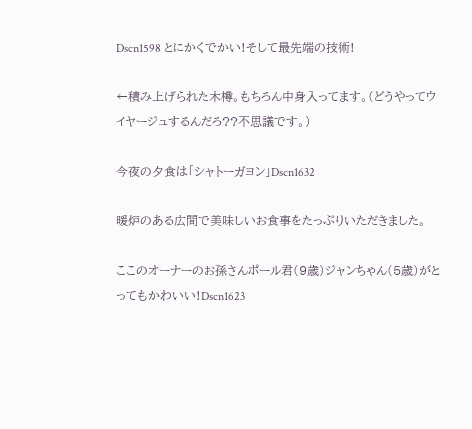Dscn1598 とにかくでかい!そして最先端の技術!

←積み上げられた木樽。もちろん中身入ってます。(どうやってウイヤージュするんだろ??不思議です。)

今夜の夕食は「シャトーガヨン」Dscn1632

暖炉のある広間で美味しいお食事をたっぷりいただきました。

ここのオーナーのお孫さんポール君(9歳)ジャンちゃん(5歳)がとってもかわいい!Dscn1623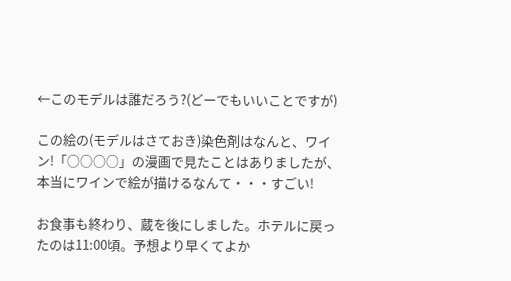←このモデルは誰だろう?(どーでもいいことですが)

この絵の(モデルはさておき)染色剤はなんと、ワイン!「○○○○」の漫画で見たことはありましたが、本当にワインで絵が描けるなんて・・・すごい!

お食事も終わり、蔵を後にしました。ホテルに戻ったのは11:00頃。予想より早くてよか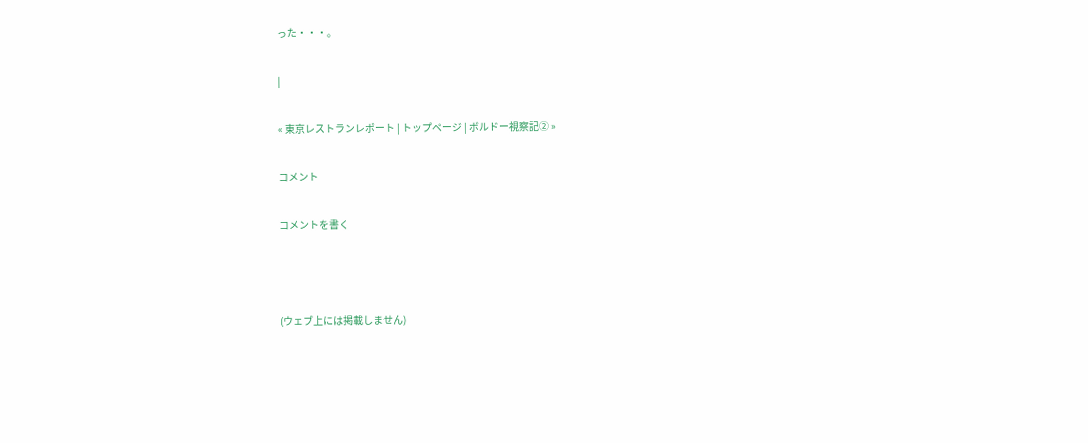った・・・。

|

« 東京レストランレポート | トップページ | ボルドー視察記② »

コメント

コメントを書く



(ウェブ上には掲載しません)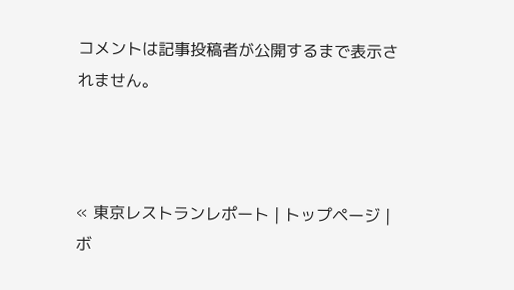コメントは記事投稿者が公開するまで表示されません。



« 東京レストランレポート | トップページ | ボ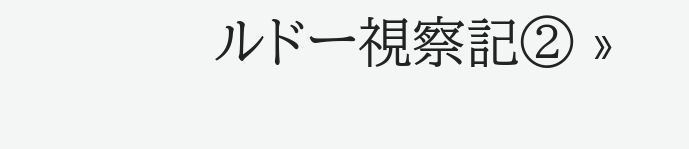ルドー視察記② »